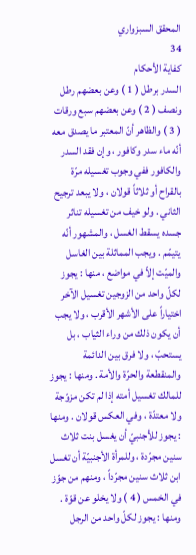المحقق السبزواري
34
كفاية الأحكام
السدر برطل ( 1 ) وعن بعضهم رطل ونصف ( 2 ) وعن بعضهم سبع ورقات ( 3 ) والظاهر أنّ المعتبر ما يصدق معه أنّه ماء سدر وكافور ، وإن فقد السدر والكافور ففي وجوب تغسيله مرّة بالقراح أو ثلاثاً قولان ، ولا يبعد ترجيح الثاني . ولو خيف من تغسيله تناثر جسده يسقط الغسل ، والمشهور أنّه يتيمّم . ويجب المماثلة بين الغاسل والميّت إلاّ في مواضع ، منها : يجوز لكلّ واحد من الزوجين تغسيل الآخر اختياراً على الأشهر الأقرب ، ولا يجب أن يكون ذلك من وراء الثياب ، بل يستحبّ ، ولا فرق بين الدائمة والمنقطعة والحرّة والأمة . ومنها : يجوز للمالك تغسيل أمته إذا لم تكن مزوّجة ولا معتدّة ، وفي العكس قولان . ومنها : يجوز للأجنبيّ أن يغسل بنت ثلاث سنين مجرّدة ، وللمرأة الأجنبيّة أن تغسل ابن ثلاث سنين مجرّداً ، ومنهم من جوّز في الخمس ( 4 ) ولا يخلو عن قوّة . ومنها : يجوز لكلّ واحد من الرجل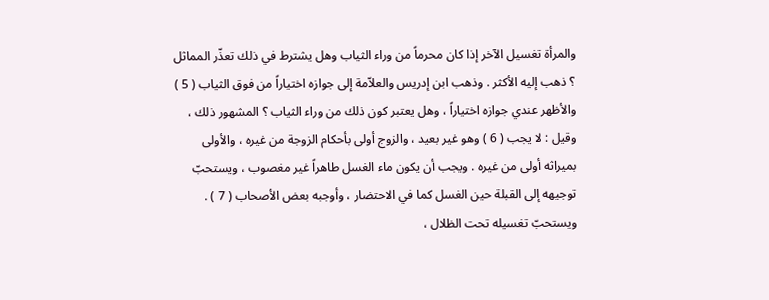والمرأة تغسيل الآخر إذا كان محرماً من وراء الثياب وهل يشترط في ذلك تعذّر المماثل ؟ ذهب إليه الأكثر . وذهب ابن إدريس والعلاّمة إلى جوازه اختياراً من فوق الثياب ( 5 ) والأظهر عندي جوازه اختياراً ، وهل يعتبر كون ذلك من وراء الثياب ؟ المشهور ذلك ، وقيل : لا يجب ( 6 ) وهو غير بعيد ، والزوج أولى بأحكام الزوجة من غيره ، والأولى بميراثه أولى من غيره . ويجب أن يكون ماء الغسل طاهراً غير مغصوب ، ويستحبّ توجيهه إلى القبلة حين الغسل كما في الاحتضار ، وأوجبه بعض الأصحاب ( 7 ) . ويستحبّ تغسيله تحت الظلال ،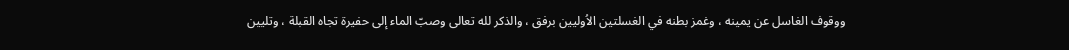ووقوف الغاسل عن يمينه ، وغمز بطنه في الغسلتين الاُوليين برفق ، والذكر لله تعالى وصبّ الماء إلى حفيرة تجاه القبلة ، وتليين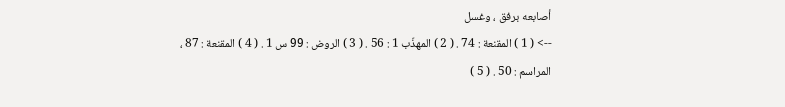أصابعه برفق ، وغسل
--> ( 1 ) المقنعة : 74 . ( 2 ) المهذّب 1 : 56 . ( 3 ) الروض : 99 س 1 . ( 4 ) المقنعة : 87 ، المراسم : 50 . ( 5 )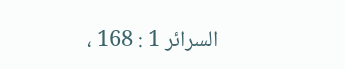السرائر 1 : 168 ،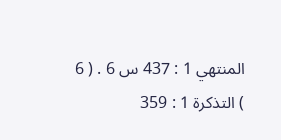المنتهي 1 : 437 س 6 . ( 6 ) التذكرة 1 : 359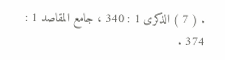. ( 7 ) الذكرى 1 : 340 ، جامع المقاصد 1 : 374 .